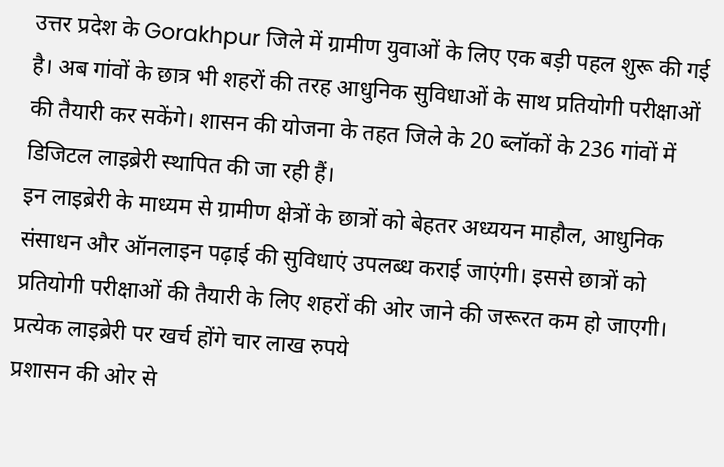उत्तर प्रदेश के Gorakhpur जिले में ग्रामीण युवाओं के लिए एक बड़ी पहल शुरू की गई है। अब गांवों के छात्र भी शहरों की तरह आधुनिक सुविधाओं के साथ प्रतियोगी परीक्षाओं की तैयारी कर सकेंगे। शासन की योजना के तहत जिले के 20 ब्लॉकों के 236 गांवों में डिजिटल लाइब्रेरी स्थापित की जा रही हैं।
इन लाइब्रेरी के माध्यम से ग्रामीण क्षेत्रों के छात्रों को बेहतर अध्ययन माहौल, आधुनिक संसाधन और ऑनलाइन पढ़ाई की सुविधाएं उपलब्ध कराई जाएंगी। इससे छात्रों को प्रतियोगी परीक्षाओं की तैयारी के लिए शहरों की ओर जाने की जरूरत कम हो जाएगी।
प्रत्येक लाइब्रेरी पर खर्च होंगे चार लाख रुपये
प्रशासन की ओर से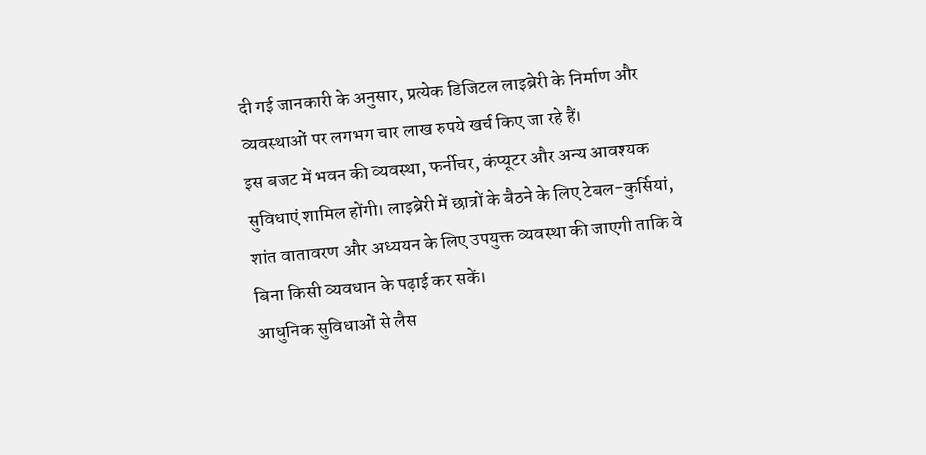दी गई जानकारी के अनुसार, प्रत्येक डिजिटल लाइब्रेरी के निर्माण और व्यवस्थाओं पर लगभग चार लाख रुपये खर्च किए जा रहे हैं।
इस बजट में भवन की व्यवस्था, फर्नीचर, कंप्यूटर और अन्य आवश्यक सुविधाएं शामिल होंगी। लाइब्रेरी में छात्रों के बैठने के लिए टेबल-कुर्सियां, शांत वातावरण और अध्ययन के लिए उपयुक्त व्यवस्था की जाएगी ताकि वे बिना किसी व्यवधान के पढ़ाई कर सकें।
आधुनिक सुविधाओं से लैस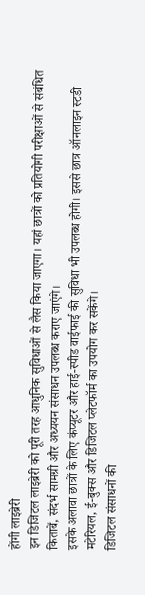होंगी लाइब्रेरी
इन डिजिटल लाइब्रेरी को पूरी तरह आधुनिक सुविधाओं से लैस किया जाएगा। यहां छात्रों को प्रतियोगी परीक्षाओं से संबंधित किताबें, संदर्भ सामग्री और अध्ययन संसाधन उपलब्ध कराए जाएंगे।
इसके अलावा छात्रों के लिए कंप्यूटर और हाई-स्पीड वाईफाई की सुविधा भी उपलब्ध होगी। इससे छात्र ऑनलाइन स्टडी मटेरियल, ई-बुक्स और डिजिटल प्लेटफॉर्म का उपयोग कर सकेंगे।
डिजिटल संसाधनों की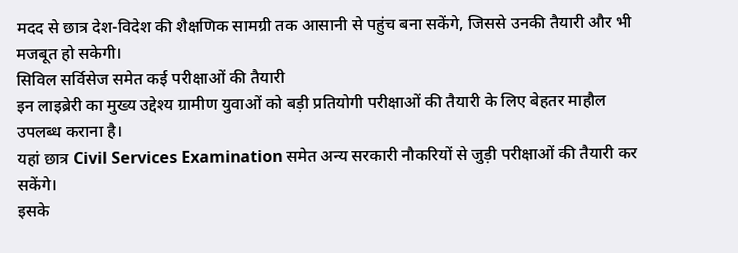मदद से छात्र देश-विदेश की शैक्षणिक सामग्री तक आसानी से पहुंच बना सकेंगे, जिससे उनकी तैयारी और भी मजबूत हो सकेगी।
सिविल सर्विसेज समेत कई परीक्षाओं की तैयारी
इन लाइब्रेरी का मुख्य उद्देश्य ग्रामीण युवाओं को बड़ी प्रतियोगी परीक्षाओं की तैयारी के लिए बेहतर माहौल उपलब्ध कराना है।
यहां छात्र Civil Services Examination समेत अन्य सरकारी नौकरियों से जुड़ी परीक्षाओं की तैयारी कर सकेंगे।
इसके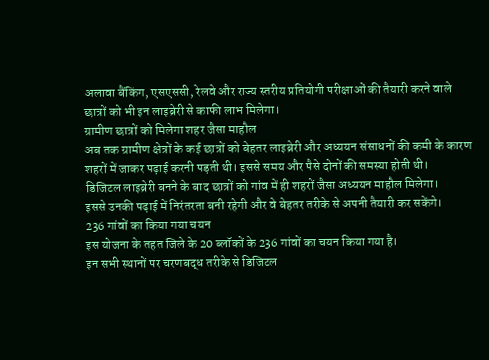अलावा बैंकिंग, एसएससी, रेलवे और राज्य स्तरीय प्रतियोगी परीक्षाओं की तैयारी करने वाले
छात्रों को भी इन लाइब्रेरी से काफी लाभ मिलेगा।
ग्रामीण छात्रों को मिलेगा शहर जैसा माहौल
अब तक ग्रामीण क्षेत्रों के कई छात्रों को बेहतर लाइब्रेरी और अध्ययन संसाधनों की कमी के कारण
शहरों में जाकर पढ़ाई करनी पड़ती थी। इससे समय और पैसे दोनों की समस्या होती थी।
डिजिटल लाइब्रेरी बनने के बाद छात्रों को गांव में ही शहरों जैसा अध्ययन माहौल मिलेगा।
इससे उनकी पढ़ाई में निरंतरता बनी रहेगी और वे बेहतर तरीके से अपनी तैयारी कर सकेंगे।
236 गांवों का किया गया चयन
इस योजना के तहत जिले के 20 ब्लॉकों के 236 गांवों का चयन किया गया है।
इन सभी स्थानों पर चरणबद्ध तरीके से डिजिटल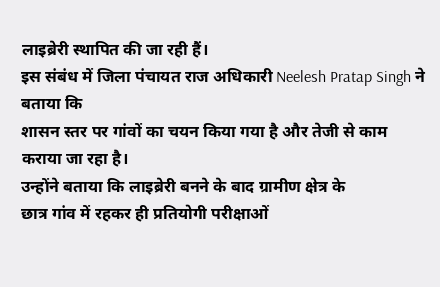लाइब्रेरी स्थापित की जा रही हैं।
इस संबंध में जिला पंचायत राज अधिकारी Neelesh Pratap Singh ने बताया कि
शासन स्तर पर गांवों का चयन किया गया है और तेजी से काम कराया जा रहा है।
उन्होंने बताया कि लाइब्रेरी बनने के बाद ग्रामीण क्षेत्र के
छात्र गांव में रहकर ही प्रतियोगी परीक्षाओं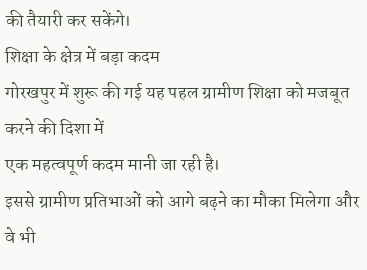की तैयारी कर सकेंगे।
शिक्षा के क्षेत्र में बड़ा कदम
गोरखपुर में शुरू की गई यह पहल ग्रामीण शिक्षा को मजबूत करने की दिशा में
एक महत्वपूर्ण कदम मानी जा रही है।
इससे ग्रामीण प्रतिभाओं को आगे बढ़ने का मौका मिलेगा और वे भी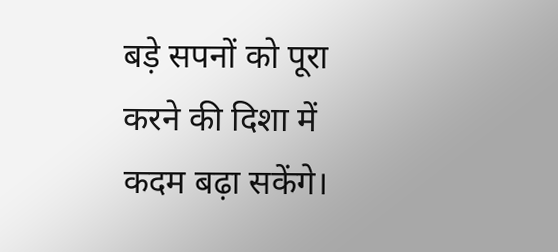बड़े सपनों को पूरा करने की दिशा में कदम बढ़ा सकेंगे।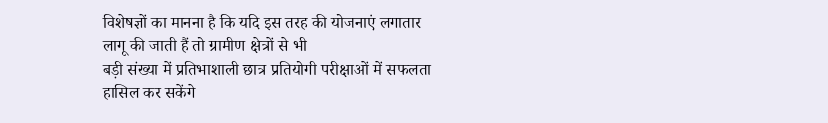विशेषज्ञों का मानना है कि यदि इस तरह की योजनाएं लगातार लागू की जाती हैं तो ग्रामीण क्षेत्रों से भी
बड़ी संख्या में प्रतिभाशाली छात्र प्रतियोगी परीक्षाओं में सफलता हासिल कर सकेंगे